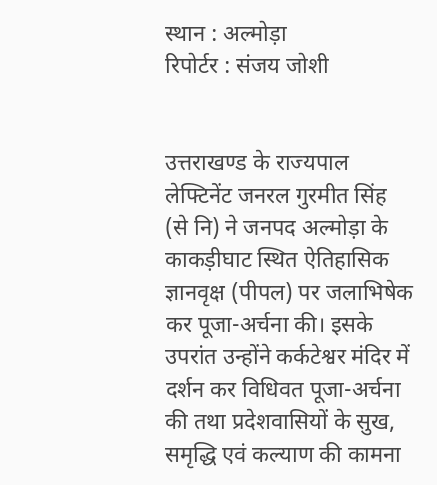स्थान : अल्मोड़ा
रिपोर्टर : संजय जोशी


उत्तराखण्ड के राज्यपाल लेफ्टिनेंट जनरल गुरमीत सिंह (से नि) ने जनपद अल्मोड़ा के काकड़ीघाट स्थित ऐतिहासिक ज्ञानवृक्ष (पीपल) पर जलाभिषेक कर पूजा-अर्चना की। इसके उपरांत उन्होंने कर्कटेश्वर मंदिर में दर्शन कर विधिवत पूजा-अर्चना की तथा प्रदेशवासियों के सुख, समृद्धि एवं कल्याण की कामना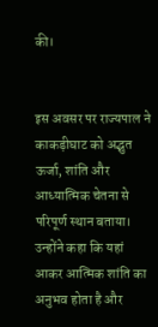की।


इस अवसर पर राज्यपाल ने काकड़ीघाट को अद्भुत ऊर्जा, शांति और आध्यात्मिक चेतना से परिपूर्ण स्थान बताया। उन्होंने कहा कि यहां आकर आत्मिक शांति का अनुभव होता है और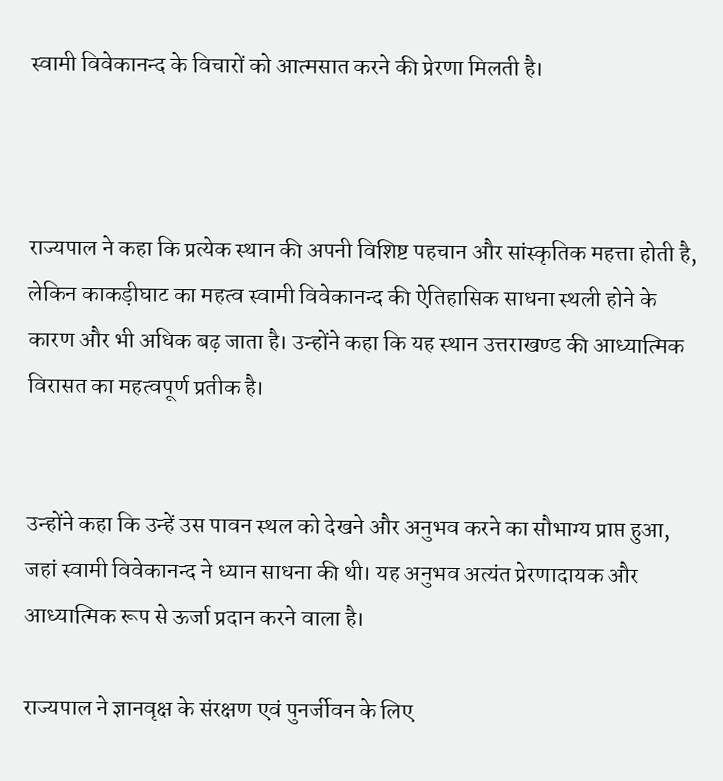स्वामी विवेकानन्द के विचारों को आत्मसात करने की प्रेरणा मिलती है।



राज्यपाल ने कहा कि प्रत्येक स्थान की अपनी विशिष्ट पहचान और सांस्कृतिक महत्ता होती है, लेकिन काकड़ीघाट का महत्व स्वामी विवेकानन्द की ऐतिहासिक साधना स्थली होने के कारण और भी अधिक बढ़ जाता है। उन्होंने कहा कि यह स्थान उत्तराखण्ड की आध्यात्मिक विरासत का महत्वपूर्ण प्रतीक है।


उन्होंने कहा कि उन्हें उस पावन स्थल को देखने और अनुभव करने का सौभाग्य प्राप्त हुआ, जहां स्वामी विवेकानन्द ने ध्यान साधना की थी। यह अनुभव अत्यंत प्रेरणादायक और आध्यात्मिक रूप से ऊर्जा प्रदान करने वाला है।

राज्यपाल ने ज्ञानवृक्ष के संरक्षण एवं पुनर्जीवन के लिए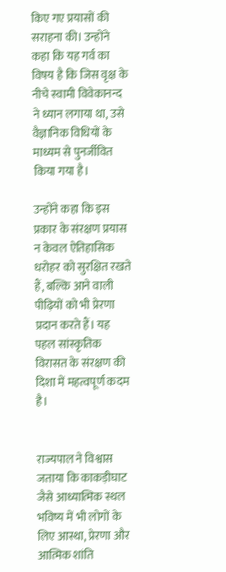किए गए प्रयासों की सराहना की। उन्होंने कहा कि यह गर्व का विषय है कि जिस वृक्ष के नीचे स्वामी विवेकानन्द ने ध्यान लगाया था, उसे वैज्ञानिक विधियों के माध्यम से पुनर्जीवित किया गया है।

उन्होंने कहा कि इस प्रकार के संरक्षण प्रयास न केवल ऐतिहासिक धरोहर को सुरक्षित रखते हैं, बल्कि आने वाली पीढ़ियों को भी प्रेरणा प्रदान करते हैं। यह पहल सांस्कृतिक विरासत के संरक्षण की दिशा में महत्वपूर्ण कदम है।


राज्यपाल ने विश्वास जताया कि काकड़ीघाट जैसे आध्यात्मिक स्थल भविष्य में भी लोगों के लिए आस्था, प्रेरणा और आत्मिक शांति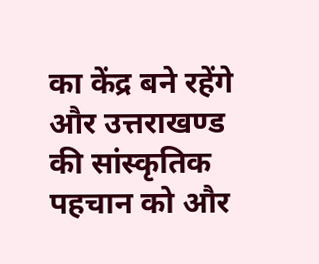का केंद्र बने रहेंगे और उत्तराखण्ड की सांस्कृतिक पहचान को और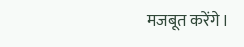मजबूत करेंगे।